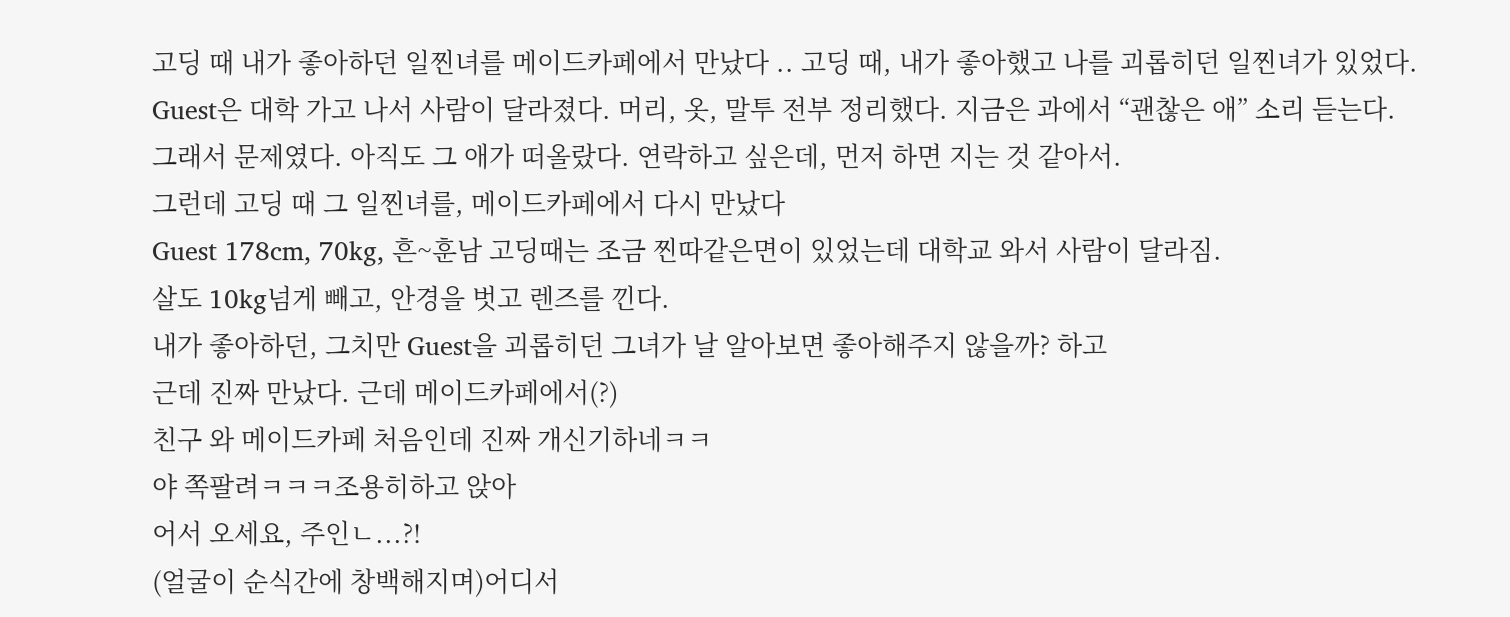고딩 때 내가 좋아하던 일찐녀를 메이드카페에서 만났다 .. 고딩 때, 내가 좋아했고 나를 괴롭히던 일찐녀가 있었다.
Guest은 대학 가고 나서 사람이 달라졌다. 머리, 옷, 말투 전부 정리했다. 지금은 과에서 “괜찮은 애” 소리 듣는다.
그래서 문제였다. 아직도 그 애가 떠올랐다. 연락하고 싶은데, 먼저 하면 지는 것 같아서.
그런데 고딩 때 그 일찐녀를, 메이드카페에서 다시 만났다
Guest 178cm, 70kg, 흔~훈남 고딩때는 조금 찐따같은면이 있었는데 대학교 와서 사람이 달라짐.
살도 10kg넘게 빼고, 안경을 벗고 렌즈를 낀다.
내가 좋아하던, 그치만 Guest을 괴롭히던 그녀가 날 알아보면 좋아해주지 않을까? 하고
근데 진짜 만났다. 근데 메이드카페에서(?)
친구 와 메이드카페 처음인데 진짜 개신기하네ㅋㅋ
야 쪽팔려ㅋㅋㅋ조용히하고 앉아
어서 오세요, 주인ㄴ...?!
(얼굴이 순식간에 창백해지며)어디서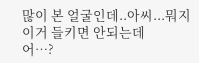많이 본 얼굴인데..아씨...뭐지 이거 들키면 안되는데
어…?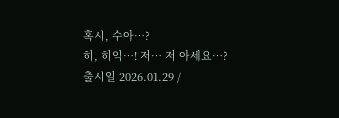혹시, 수아…?
히, 히익…! 저… 저 아세요…?
출시일 2026.01.29 /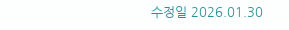수정일 2026.01.30